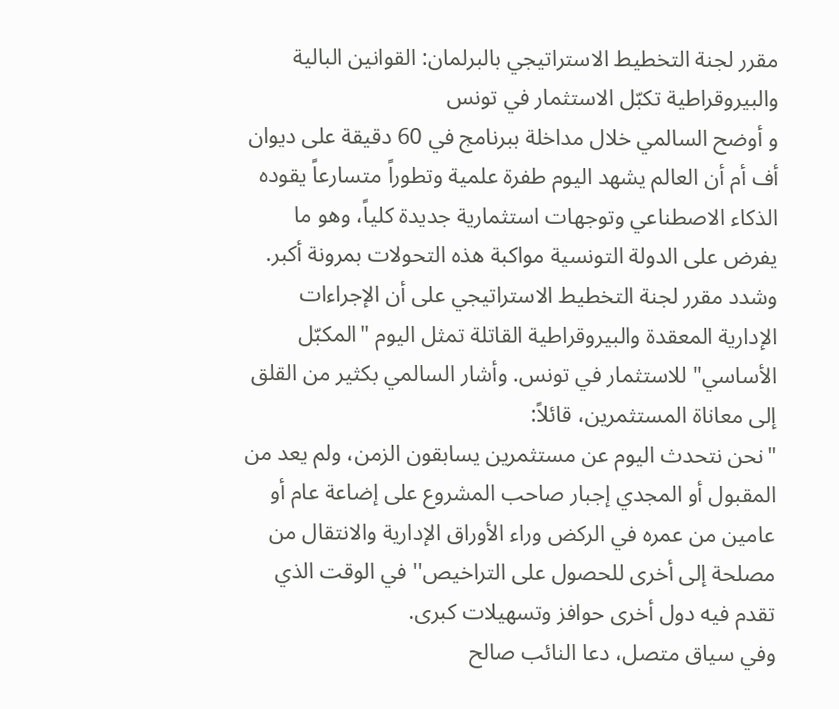مقرر لجنة التخطيط الاستراتيجي بالبرلمان: القوانين البالية والبيروقراطية تكبّل الاستثمار في تونس
و أوضح السالمي خلال مداخلة ببرنامج في 60 دقيقة على ديوان أف أم أن العالم يشهد اليوم طفرة علمية وتطوراً متسارعاً يقوده الذكاء الاصطناعي وتوجهات استثمارية جديدة كلياً، وهو ما يفرض على الدولة التونسية مواكبة هذه التحولات بمرونة أكبر.
وشدد مقرر لجنة التخطيط الاستراتيجي على أن الإجراءات الإدارية المعقدة والبيروقراطية القاتلة تمثل اليوم "المكبّل الأساسي" للاستثمار في تونس. وأشار السالمي بكثير من القلق إلى معاناة المستثمرين، قائلاً:
"نحن نتحدث اليوم عن مستثمرين يسابقون الزمن، ولم يعد من المقبول أو المجدي إجبار صاحب المشروع على إضاعة عام أو عامين من عمره في الركض وراء الأوراق الإدارية والانتقال من مصلحة إلى أخرى للحصول على التراخيص'' في الوقت الذي تقدم فيه دول أخرى حوافز وتسهيلات كبرى.
وفي سياق متصل، دعا النائب صالح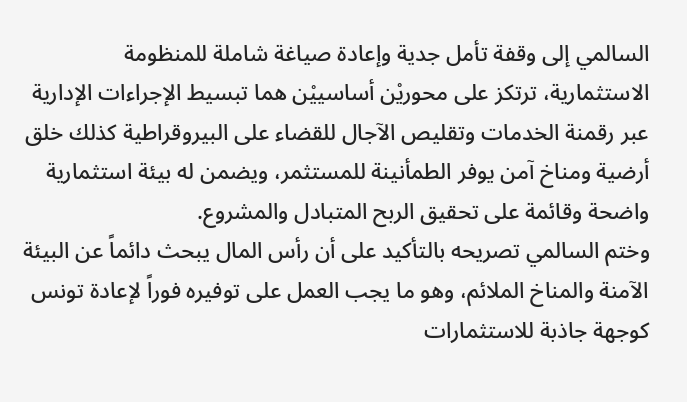السالمي إلى وقفة تأمل جدية وإعادة صياغة شاملة للمنظومة الاستثمارية، ترتكز على محوريْن أساسييْن هما تبسيط الإجراءات الإدارية عبر رقمنة الخدمات وتقليص الآجال للقضاء على البيروقراطية كذلك خلق أرضية ومناخ آمن يوفر الطمأنينة للمستثمر، ويضمن له بيئة استثمارية واضحة وقائمة على تحقيق الربح المتبادل والمشروع.
وختم السالمي تصريحه بالتأكيد على أن رأس المال يبحث دائماً عن البيئة الآمنة والمناخ الملائم، وهو ما يجب العمل على توفيره فوراً لإعادة تونس كوجهة جاذبة للاستثمارات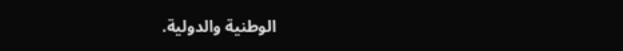الوطنية والدولية.